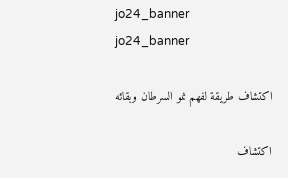jo24_banner
jo24_banner

اكتشاف طريقة لفهم نمو السرطان وبقائه

اكتشاف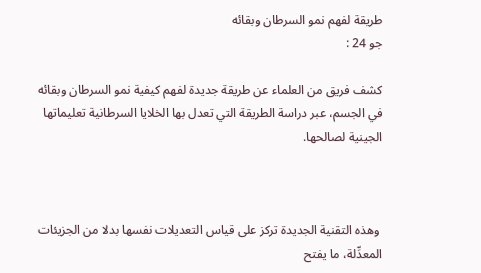طريقة لفهم نمو السرطان وبقائه
جو 24 :

كشف فريق من العلماء عن طريقة جديدة لفهم كيفية نمو السرطان وبقائه في الجسم، عبر دراسة الطريقة التي تعدل بها الخلايا السرطانية تعليماتها الجينية لصالحها.



 وهذه التقنية الجديدة تركز على قياس التعديلات نفسها بدلا من الجزيئات المعدِّلة، ما يفتح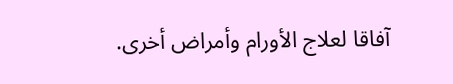آفاقا لعلاج الأورام وأمراض أخرى.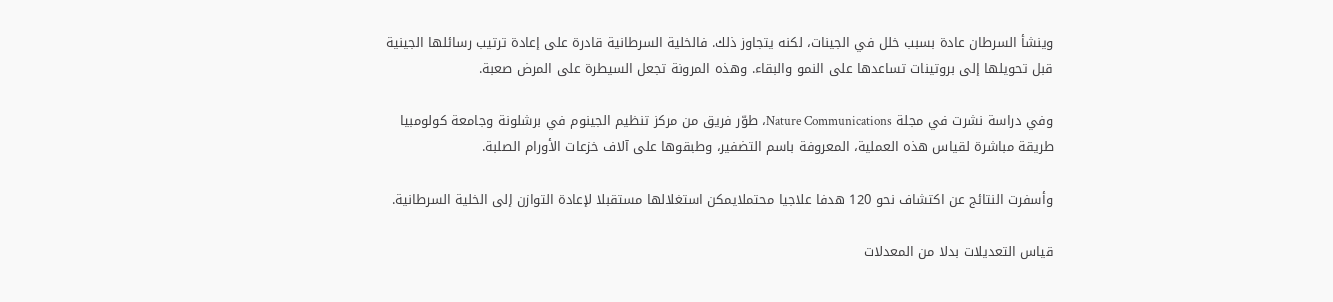وينشأ السرطان عادة بسبب خلل في الجينات، لكنه يتجاوز ذلك. فالخلية السرطانية قادرة على إعادة ترتيب رسائلها الجينية قبل تحويلها إلى بروتينات تساعدها على النمو والبقاء. وهذه المرونة تجعل السيطرة على المرض صعبة.

وفي دراسة نشرت في مجلة Nature Communications، طوّر فريق من مركز تنظيم الجينوم في برشلونة وجامعة كولومبيا طريقة مباشرة لقياس هذه العملية، المعروفة باسم التضفير، وطبقوها على آلاف خزعات الأورام الصلبة.

وأسفرت النتائج عن اكتشاف نحو 120 هدفا علاجيا محتملايمكن استغلالها مستقبلا لإعادة التوازن إلى الخلية السرطانية.

قياس التعديلات بدلا من المعدلات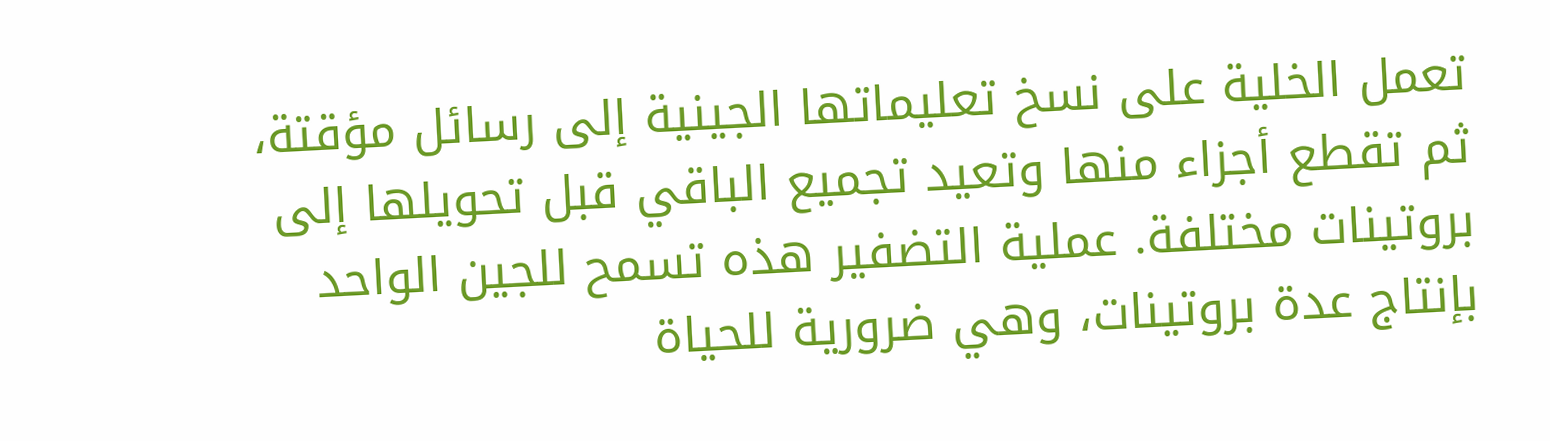تعمل الخلية على نسخ تعليماتها الجينية إلى رسائل مؤقتة، ثم تقطع أجزاء منها وتعيد تجميع الباقي قبل تحويلها إلى بروتينات مختلفة. عملية التضفير هذه تسمح للجين الواحد بإنتاج عدة بروتينات، وهي ضرورية للحياة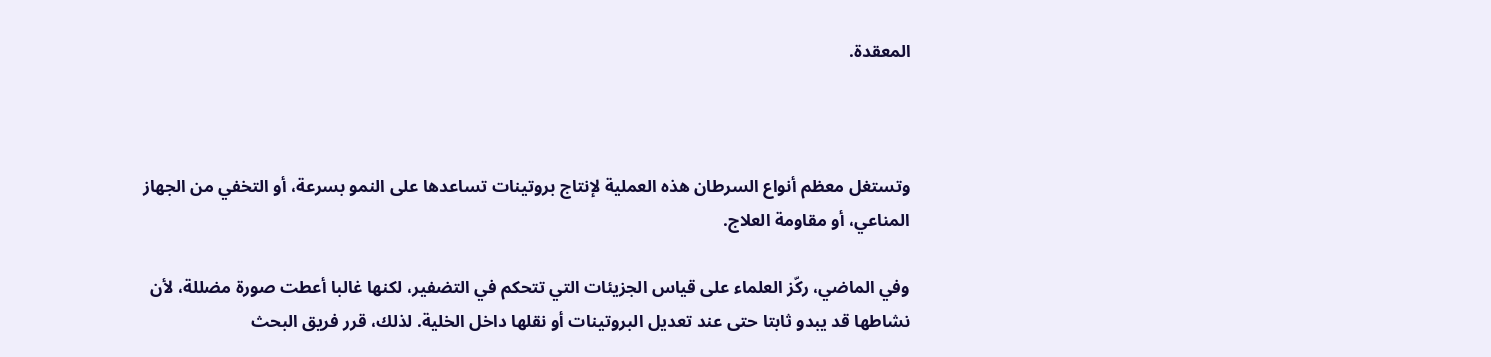المعقدة.



وتستغل معظم أنواع السرطان هذه العملية لإنتاج بروتينات تساعدها على النمو بسرعة، أو التخفي من الجهاز المناعي، أو مقاومة العلاج.

وفي الماضي، ركّز العلماء على قياس الجزيئات التي تتحكم في التضفير، لكنها غالبا أعطت صورة مضللة، لأن نشاطها قد يبدو ثابتا حتى عند تعديل البروتينات أو نقلها داخل الخلية. لذلك، قرر فريق البحث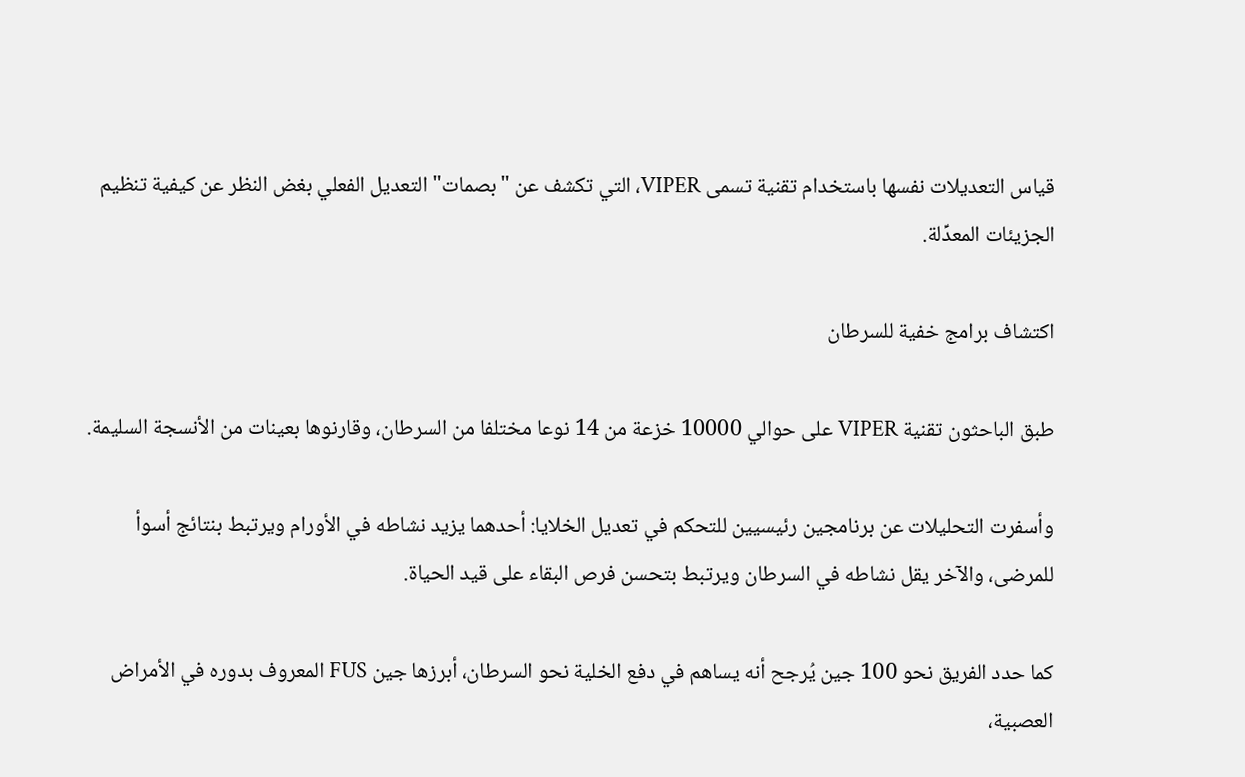قياس التعديلات نفسها باستخدام تقنية تسمى VIPER، التي تكشف عن "بصمات" التعديل الفعلي بغض النظر عن كيفية تنظيم الجزيئات المعدِّلة.

اكتشاف برامج خفية للسرطان

طبق الباحثون تقنية VIPER على حوالي 10000 خزعة من 14 نوعا مختلفا من السرطان، وقارنوها بعينات من الأنسجة السليمة.

وأسفرت التحليلات عن برنامجين رئيسيين للتحكم في تعديل الخلايا: أحدهما يزيد نشاطه في الأورام ويرتبط بنتائج أسوأ للمرضى، والآخر يقل نشاطه في السرطان ويرتبط بتحسن فرص البقاء على قيد الحياة.

كما حدد الفريق نحو 100 جين يُرجح أنه يساهم في دفع الخلية نحو السرطان، أبرزها جين FUS المعروف بدوره في الأمراض العصبية،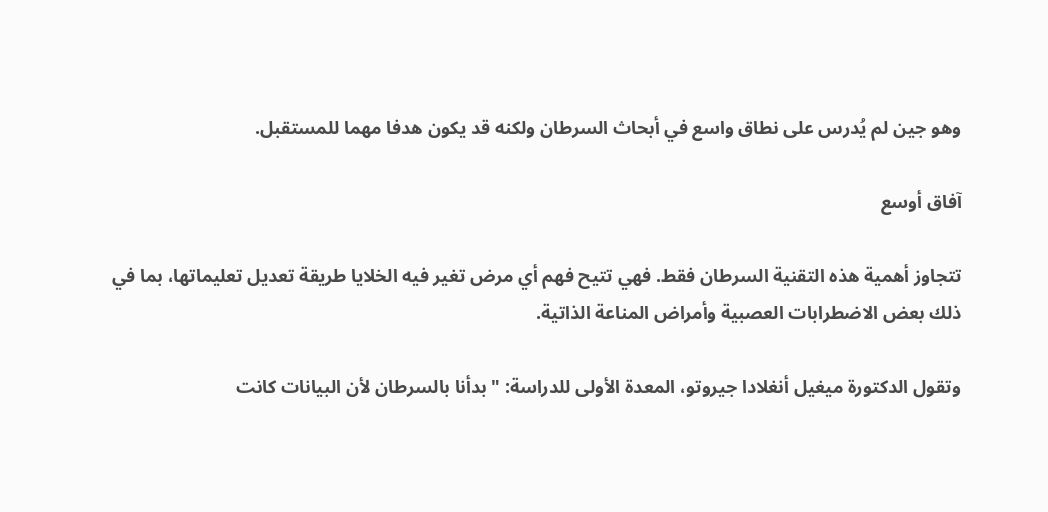وهو جين لم يُدرس على نطاق واسع في أبحاث السرطان ولكنه قد يكون هدفا مهما للمستقبل.

آفاق أوسع

تتجاوز أهمية هذه التقنية السرطان فقط. فهي تتيح فهم أي مرض تغير فيه الخلايا طريقة تعديل تعليماتها، بما في ذلك بعض الاضطرابات العصبية وأمراض المناعة الذاتية.

وتقول الدكتورة ميغيل أنغلادا جيروتو، المعدة الأولى للدراسة: "بدأنا بالسرطان لأن البيانات كانت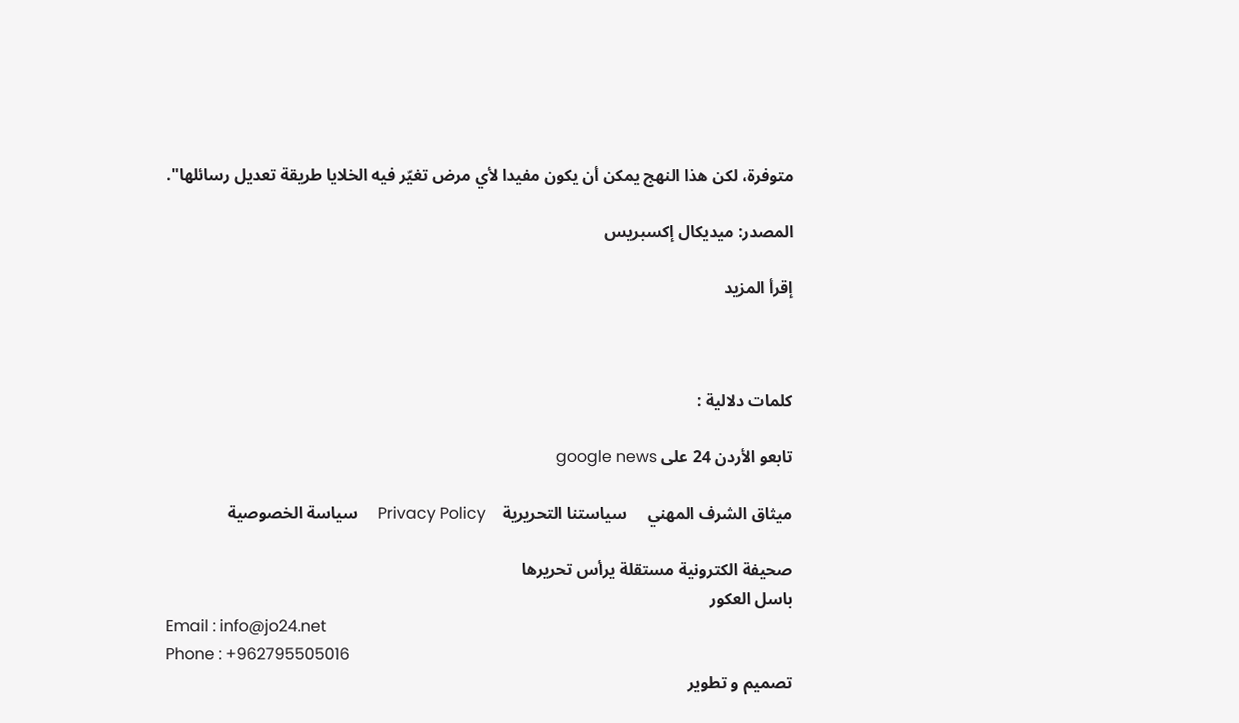متوفرة، لكن هذا النهج يمكن أن يكون مفيدا لأي مرض تغيّر فيه الخلايا طريقة تعديل رسائلها".

المصدر: ميديكال إكسبريس

إقرأ المزيد



كلمات دلالية :

تابعو الأردن 24 على google news

ميثاق الشرف المهني     سياستنا التحريرية    Privacy Policy     سياسة الخصوصية

صحيفة الكترونية مستقلة يرأس تحريرها
باسل العكور
Email : info@jo24.net
Phone : +962795505016
تصميم و تطوير